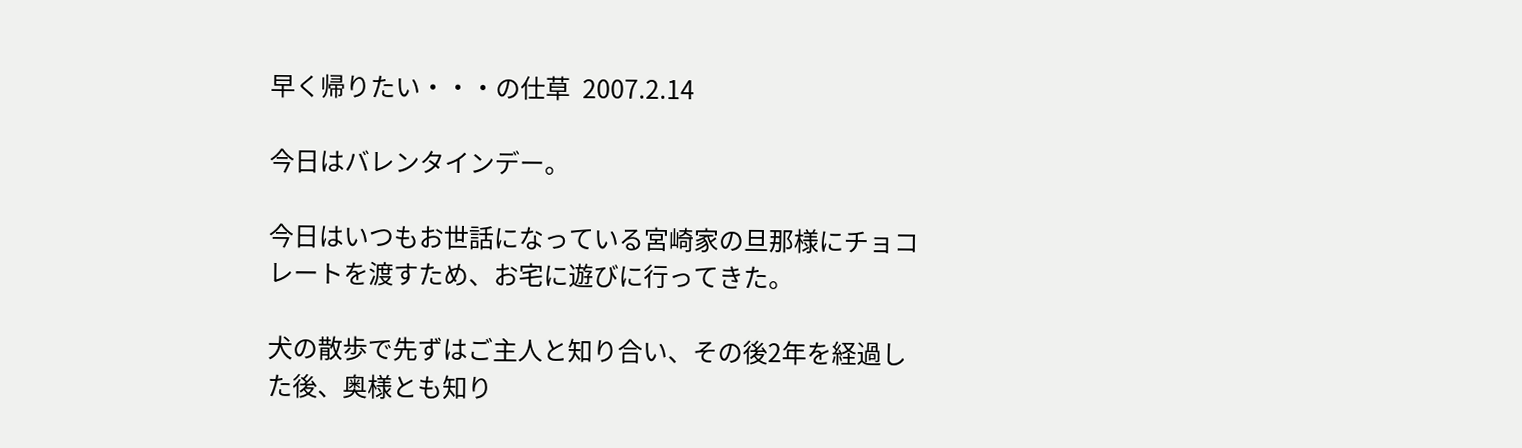早く帰りたい・・・の仕草  2007.2.14

今日はバレンタインデー。

今日はいつもお世話になっている宮崎家の旦那様にチョコレートを渡すため、お宅に遊びに行ってきた。

犬の散歩で先ずはご主人と知り合い、その後2年を経過した後、奥様とも知り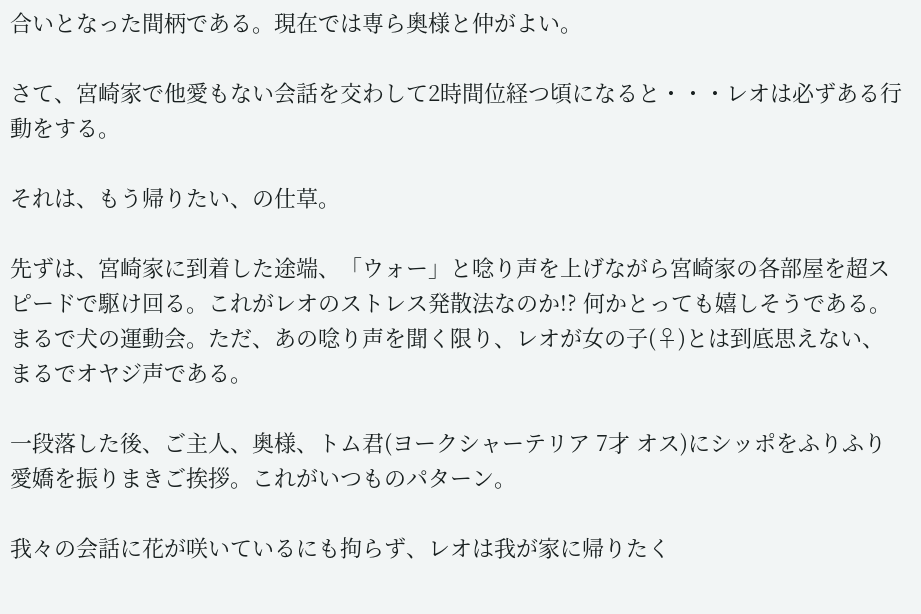合いとなった間柄である。現在では専ら奥様と仲がよい。

さて、宮崎家で他愛もない会話を交わして2時間位経つ頃になると・・・レオは必ずある行動をする。

それは、もう帰りたい、の仕草。

先ずは、宮崎家に到着した途端、「ウォー」と唸り声を上げながら宮崎家の各部屋を超スピードで駆け回る。これがレオのストレス発散法なのか!? 何かとっても嬉しそうである。まるで犬の運動会。ただ、あの唸り声を聞く限り、レオが女の子(♀)とは到底思えない、まるでオヤジ声である。

一段落した後、ご主人、奥様、トム君(ヨークシャーテリア 7才 オス)にシッポをふりふり愛嬌を振りまきご挨拶。これがいつものパターン。

我々の会話に花が咲いているにも拘らず、レオは我が家に帰りたく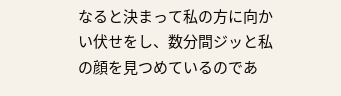なると決まって私の方に向かい伏せをし、数分間ジッと私の顔を見つめているのであ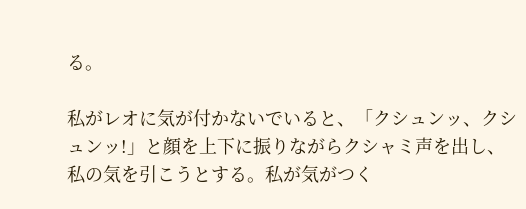る。

私がレオに気が付かないでいると、「クシュンッ、クシュンッ!」と顔を上下に振りながらクシャミ声を出し、私の気を引こうとする。私が気がつく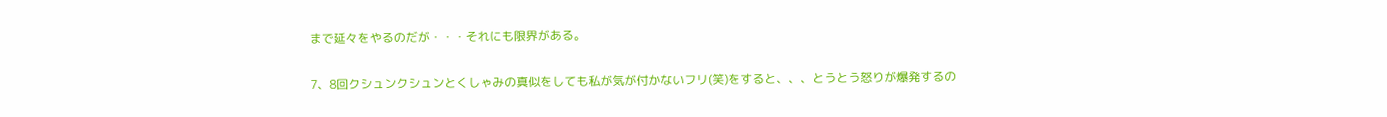まで延々をやるのだが・・・それにも限界がある。

7、8回クシュンクシュンとくしゃみの真似をしても私が気が付かないフリ(笑)をすると、、、とうとう怒りが爆発するの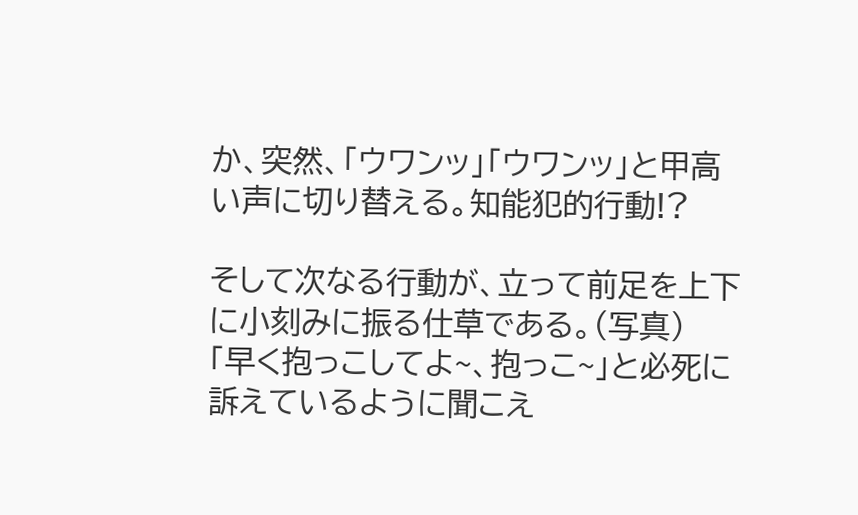か、突然、「ウワンッ」「ウワンッ」と甲高い声に切り替える。知能犯的行動!?

そして次なる行動が、立って前足を上下に小刻みに振る仕草である。(写真)
「早く抱っこしてよ~、抱っこ~」と必死に訴えているように聞こえ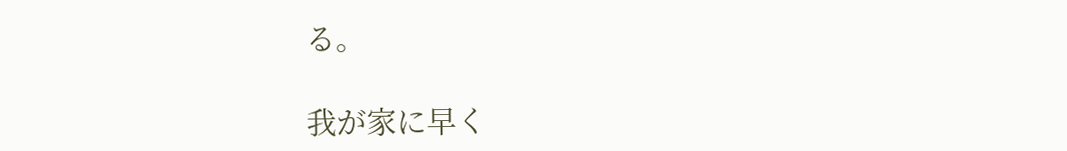る。

我が家に早く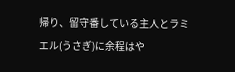帰り、留守番している主人とラミエル(うさぎ)に余程はや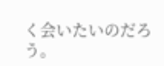く会いたいのだろう。